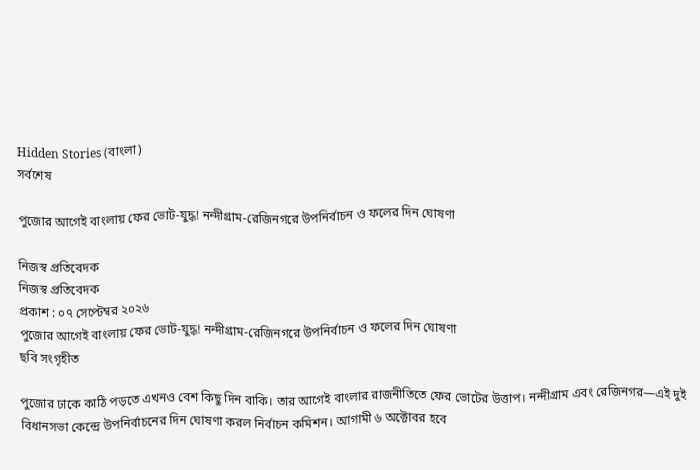Hidden Stories (বাংলা)
সর্বশেষ

পুজোর আগেই বাংলায় ফের ভোট-যুদ্ধ! নন্দীগ্রাম-রেজিনগরে উপনির্বাচন ও ফলের দিন ঘোষণা

নিজস্ব প্রতিবেদক
নিজস্ব প্রতিবেদক
প্রকাশ : ০৭ সেপ্টেম্বর ২০২৬
পুজোর আগেই বাংলায় ফের ভোট-যুদ্ধ! নন্দীগ্রাম-রেজিনগরে উপনির্বাচন ও ফলের দিন ঘোষণা
ছবি সংগৃহীত

পুজোর ঢাকে কাঠি পড়তে এখনও বেশ কিছু দিন বাকি। তার আগেই বাংলার রাজনীতিতে ফের ভোটের উত্তাপ। নন্দীগ্রাম এবং রেজিনগর—এই দুই বিধানসভা কেন্দ্রে উপনির্বাচনের দিন ঘোষণা করল নির্বাচন কমিশন। আগামী ৬ অক্টোবর হবে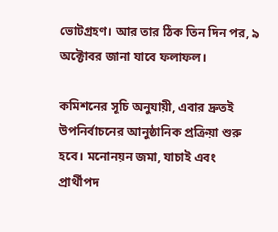ভোটগ্রহণ। আর তার ঠিক তিন দিন পর, ৯ অক্টোবর জানা যাবে ফলাফল।

কমিশনের সূচি অনুযায়ী, এবার দ্রুতই উপনির্বাচনের আনুষ্ঠানিক প্রক্রিয়া শুরু হবে। মনোনয়ন জমা, যাচাই এবং প্রার্থীপদ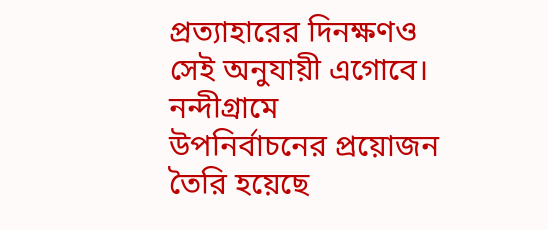প্রত্যাহারের দিনক্ষণও সেই অনুযায়ী এগোবে। নন্দীগ্রামে উপনির্বাচনের প্রয়োজন তৈরি হয়েছে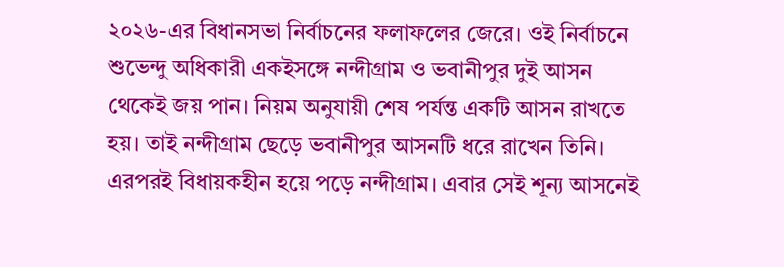২০২৬-এর বিধানসভা নির্বাচনের ফলাফলের জেরে। ওই নির্বাচনে শুভেন্দু অধিকারী একইসঙ্গে নন্দীগ্রাম ও ভবানীপুর দুই আসন থেকেই জয় পান। নিয়ম অনুযায়ী শেষ পর্যন্ত একটি আসন রাখতে হয়। তাই নন্দীগ্রাম ছেড়ে ভবানীপুর আসনটি ধরে রাখেন তিনি। এরপরই বিধায়কহীন হয়ে পড়ে নন্দীগ্রাম। এবার সেই শূন্য আসনেই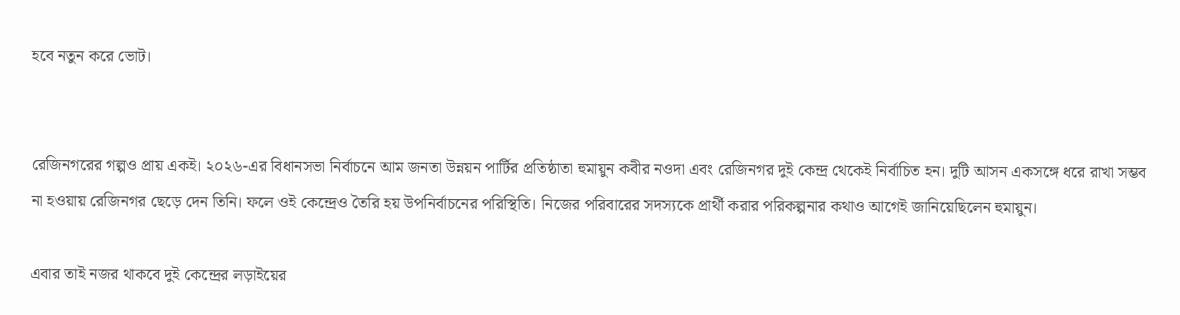হবে নতুন করে ভোট।


রেজিনগরের গল্পও প্রায় একই। ২০২৬-এর বিধানসভা নির্বাচনে আম জনতা উন্নয়ন পার্টির প্রতিষ্ঠাতা হুমায়ুন কবীর নওদা এবং রেজিনগর দুই কেন্দ্র থেকেই নির্বাচিত হন। দুটি আসন একসঙ্গে ধরে রাখা সম্ভব না হওয়ায় রেজিনগর ছেড়ে দেন তিনি। ফলে ওই কেন্দ্রেও তৈরি হয় উপনির্বাচনের পরিস্থিতি। নিজের পরিবারের সদস্যকে প্রার্থী করার পরিকল্পনার কথাও আগেই জানিয়েছিলেন হুমায়ুন।

এবার তাই নজর থাকবে দুই কেন্দ্রের লড়াইয়ের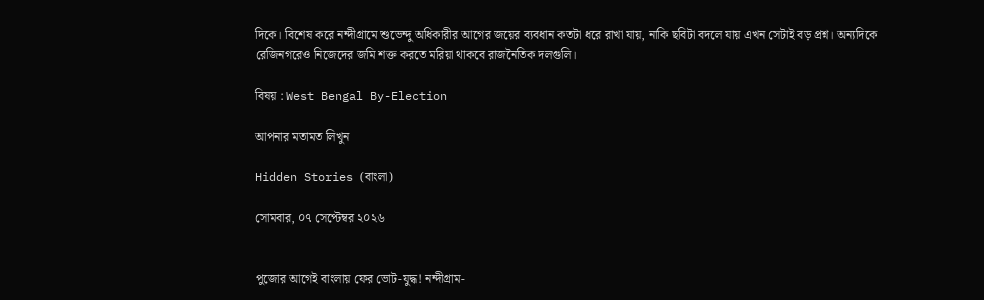দিকে। বিশেষ করে নন্দীগ্রামে শুভেন্দু অধিকারীর আগের জয়ের ব্যবধান কতটা ধরে রাখা যায়, নাকি ছবিটা বদলে যায় এখন সেটাই বড় প্রশ্ন। অন্যদিকে রেজিনগরেও নিজেদের জমি শক্ত করতে মরিয়া থাকবে রাজনৈতিক দলগুলি।

বিষয় : West Bengal By-Election

আপনার মতামত লিখুন

Hidden Stories (বাংলা)

সোমবার, ০৭ সেপ্টেম্বর ২০২৬


পুজোর আগেই বাংলায় ফের ভোট-যুদ্ধ! নন্দীগ্রাম-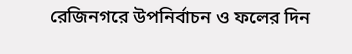রেজিনগরে উপনির্বাচন ও ফলের দিন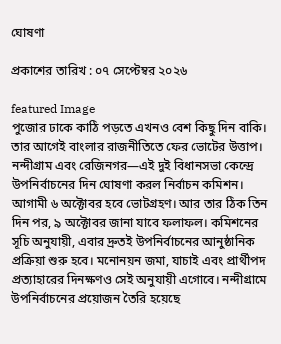ঘোষণা

প্রকাশের তারিখ : ০৭ সেপ্টেম্বর ২০২৬

featured Image
পুজোর ঢাকে কাঠি পড়তে এখনও বেশ কিছু দিন বাকি। তার আগেই বাংলার রাজনীতিতে ফের ভোটের উত্তাপ। নন্দীগ্রাম এবং রেজিনগর—এই দুই বিধানসভা কেন্দ্রে উপনির্বাচনের দিন ঘোষণা করল নির্বাচন কমিশন। আগামী ৬ অক্টোবর হবে ভোটগ্রহণ। আর তার ঠিক তিন দিন পর, ৯ অক্টোবর জানা যাবে ফলাফল। কমিশনের সূচি অনুযায়ী, এবার দ্রুতই উপনির্বাচনের আনুষ্ঠানিক প্রক্রিয়া শুরু হবে। মনোনয়ন জমা, যাচাই এবং প্রার্থীপদ প্রত্যাহারের দিনক্ষণও সেই অনুযায়ী এগোবে। নন্দীগ্রামে উপনির্বাচনের প্রয়োজন তৈরি হয়েছে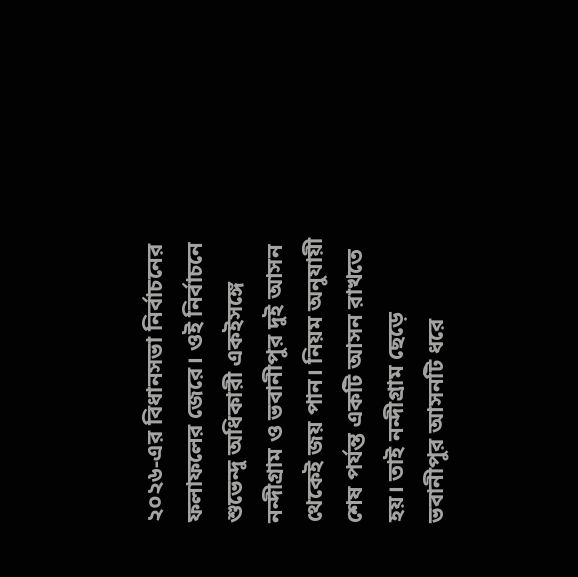২০২৬-এর বিধানসভা নির্বাচনের ফলাফলের জেরে। ওই নির্বাচনে শুভেন্দু অধিকারী একইসঙ্গে নন্দীগ্রাম ও ভবানীপুর দুই আসন থেকেই জয় পান। নিয়ম অনুযায়ী শেষ পর্যন্ত একটি আসন রাখতে হয়। তাই নন্দীগ্রাম ছেড়ে ভবানীপুর আসনটি ধরে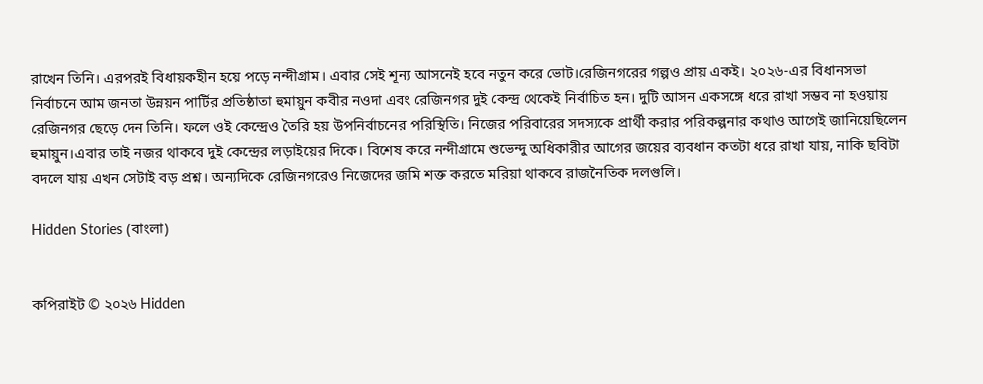রাখেন তিনি। এরপরই বিধায়কহীন হয়ে পড়ে নন্দীগ্রাম। এবার সেই শূন্য আসনেই হবে নতুন করে ভোট।রেজিনগরের গল্পও প্রায় একই। ২০২৬-এর বিধানসভা নির্বাচনে আম জনতা উন্নয়ন পার্টির প্রতিষ্ঠাতা হুমায়ুন কবীর নওদা এবং রেজিনগর দুই কেন্দ্র থেকেই নির্বাচিত হন। দুটি আসন একসঙ্গে ধরে রাখা সম্ভব না হওয়ায় রেজিনগর ছেড়ে দেন তিনি। ফলে ওই কেন্দ্রেও তৈরি হয় উপনির্বাচনের পরিস্থিতি। নিজের পরিবারের সদস্যকে প্রার্থী করার পরিকল্পনার কথাও আগেই জানিয়েছিলেন হুমায়ুন।এবার তাই নজর থাকবে দুই কেন্দ্রের লড়াইয়ের দিকে। বিশেষ করে নন্দীগ্রামে শুভেন্দু অধিকারীর আগের জয়ের ব্যবধান কতটা ধরে রাখা যায়, নাকি ছবিটা বদলে যায় এখন সেটাই বড় প্রশ্ন। অন্যদিকে রেজিনগরেও নিজেদের জমি শক্ত করতে মরিয়া থাকবে রাজনৈতিক দলগুলি।

Hidden Stories (বাংলা)


কপিরাইট © ২০২৬ Hidden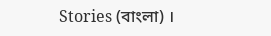Stories (বাংলা) ।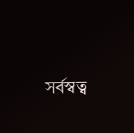সর্বস্বত্ব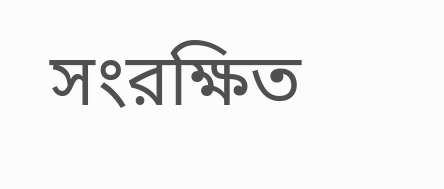সংরক্ষিত